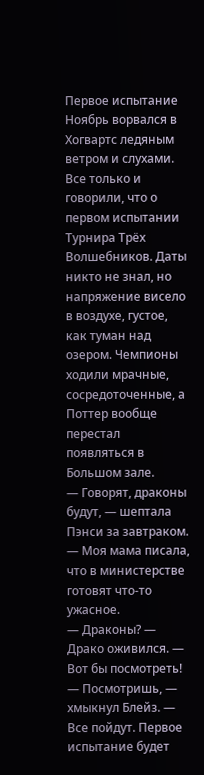Первое испытание
Ноябрь ворвался в Хогвартс ледяным ветром и слухами.
Все только и говорили, что о первом испытании Турнира Трёх Волшебников. Даты никто не знал, но напряжение висело в воздухе, густое, как туман над озером. Чемпионы ходили мрачные, сосредоточенные, а Поттер вообще перестал появляться в Большом зале.
— Говорят, драконы будут, — шептала Пэнси за завтраком. — Моя мама писала, что в министерстве готовят что-то ужасное.
— Драконы? — Драко оживился. — Вот бы посмотреть!
— Посмотришь, — хмыкнул Блейз. — Все пойдут. Первое испытание будет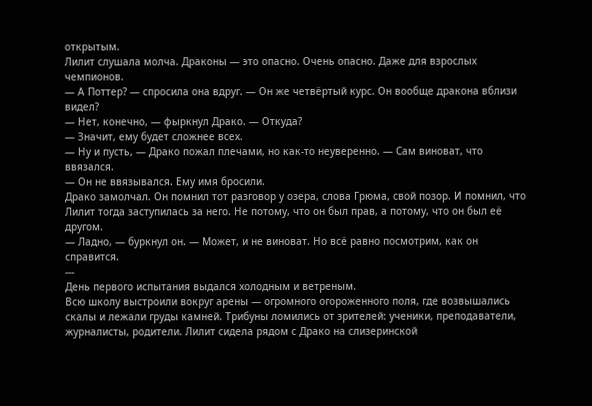открытым.
Лилит слушала молча. Драконы — это опасно. Очень опасно. Даже для взрослых чемпионов.
— А Поттер? — спросила она вдруг. — Он же четвёртый курс. Он вообще дракона вблизи видел?
— Нет, конечно, — фыркнул Драко. — Откуда?
— Значит, ему будет сложнее всех.
— Ну и пусть, — Драко пожал плечами, но как-то неуверенно. — Сам виноват, что ввязался.
— Он не ввязывался. Ему имя бросили.
Драко замолчал. Он помнил тот разговор у озера, слова Грюма, свой позор. И помнил, что Лилит тогда заступилась за него. Не потому, что он был прав, а потому, что он был её другом.
— Ладно, — буркнул он. — Может, и не виноват. Но всё равно посмотрим, как он справится.
---
День первого испытания выдался холодным и ветреным.
Всю школу выстроили вокруг арены — огромного огороженного поля, где возвышались скалы и лежали груды камней. Трибуны ломились от зрителей: ученики, преподаватели, журналисты, родители. Лилит сидела рядом с Драко на слизеринской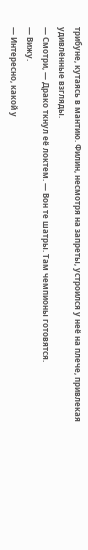трибуне, кутаясь в мантию. Филин, несмотря на запреты, устроился у неё на плече, привлекая удивлённые взгляды.
— Смотри, — Драко ткнул её локтем. — Вон те шатры. Там чемпионы готовятся.
— Вижу.
— Интересно, какой у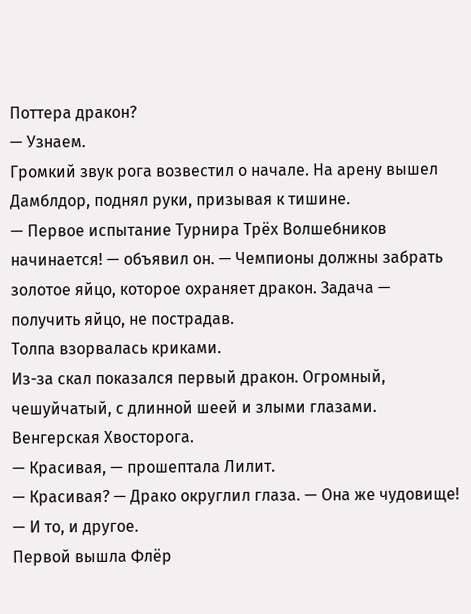Поттера дракон?
— Узнаем.
Громкий звук рога возвестил о начале. На арену вышел Дамблдор, поднял руки, призывая к тишине.
— Первое испытание Турнира Трёх Волшебников начинается! — объявил он. — Чемпионы должны забрать золотое яйцо, которое охраняет дракон. Задача — получить яйцо, не пострадав.
Толпа взорвалась криками.
Из-за скал показался первый дракон. Огромный, чешуйчатый, с длинной шеей и злыми глазами. Венгерская Хвосторога.
— Красивая, — прошептала Лилит.
— Красивая? — Драко округлил глаза. — Она же чудовище!
— И то, и другое.
Первой вышла Флёр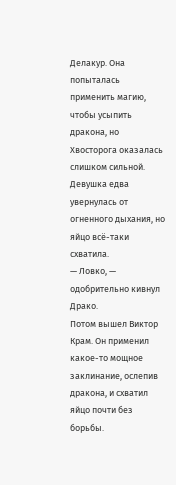Делакур. Она попыталась применить магию, чтобы усыпить дракона, но Хвосторога оказалась слишком сильной. Девушка едва увернулась от огненного дыхания, но яйцо всё-таки схватила.
— Ловко, — одобрительно кивнул Драко.
Потом вышел Виктор Крам. Он применил какое-то мощное заклинание, ослепив дракона, и схватил яйцо почти без борьбы.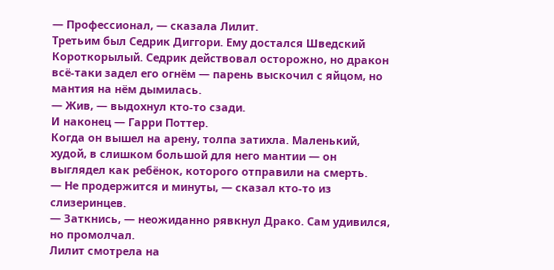— Профессионал, — сказала Лилит.
Третьим был Седрик Диггори. Ему достался Шведский Короткорылый. Седрик действовал осторожно, но дракон всё-таки задел его огнём — парень выскочил с яйцом, но мантия на нём дымилась.
— Жив, — выдохнул кто-то сзади.
И наконец — Гарри Поттер.
Когда он вышел на арену, толпа затихла. Маленький, худой, в слишком большой для него мантии — он выглядел как ребёнок, которого отправили на смерть.
— Не продержится и минуты, — сказал кто-то из слизеринцев.
— Заткнись, — неожиданно рявкнул Драко. Сам удивился, но промолчал.
Лилит смотрела на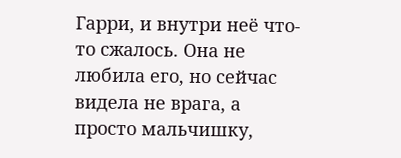Гарри, и внутри неё что-то сжалось. Она не любила его, но сейчас видела не врага, а просто мальчишку,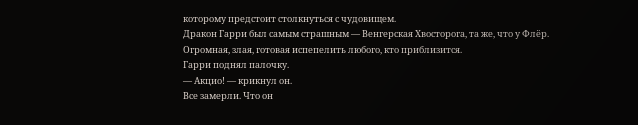которому предстоит столкнуться с чудовищем.
Дракон Гарри был самым страшным — Венгерская Хвосторога, та же, что у Флёр. Огромная, злая, готовая испепелить любого, кто приблизится.
Гарри поднял палочку.
— Акцио! — крикнул он.
Все замерли. Что он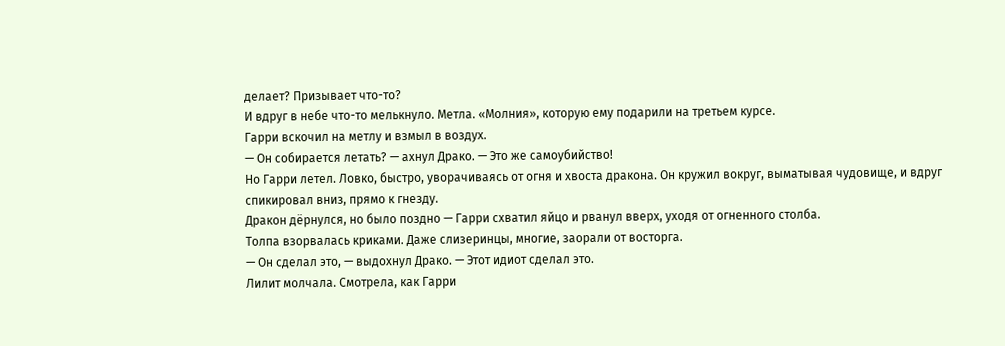делает? Призывает что-то?
И вдруг в небе что-то мелькнуло. Метла. «Молния», которую ему подарили на третьем курсе.
Гарри вскочил на метлу и взмыл в воздух.
— Он собирается летать? — ахнул Драко. — Это же самоубийство!
Но Гарри летел. Ловко, быстро, уворачиваясь от огня и хвоста дракона. Он кружил вокруг, выматывая чудовище, и вдруг спикировал вниз, прямо к гнезду.
Дракон дёрнулся, но было поздно — Гарри схватил яйцо и рванул вверх, уходя от огненного столба.
Толпа взорвалась криками. Даже слизеринцы, многие, заорали от восторга.
— Он сделал это, — выдохнул Драко. — Этот идиот сделал это.
Лилит молчала. Смотрела, как Гарри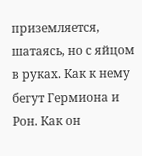приземляется, шатаясь, но с яйцом в руках. Как к нему бегут Гермиона и Рон. Как он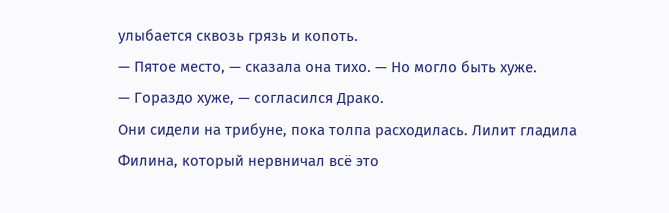улыбается сквозь грязь и копоть.
— Пятое место, — сказала она тихо. — Но могло быть хуже.
— Гораздо хуже, — согласился Драко.
Они сидели на трибуне, пока толпа расходилась. Лилит гладила Филина, который нервничал всё это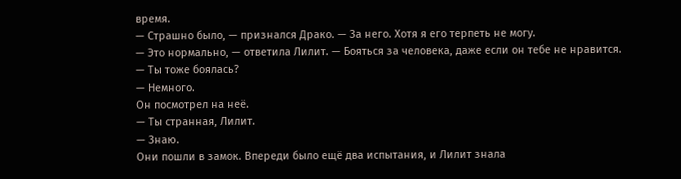время.
— Страшно было, — признался Драко. — За него. Хотя я его терпеть не могу.
— Это нормально, — ответила Лилит. — Бояться за человека, даже если он тебе не нравится.
— Ты тоже боялась?
— Немного.
Он посмотрел на неё.
— Ты странная, Лилит.
— Знаю.
Они пошли в замок. Впереди было ещё два испытания, и Лилит знала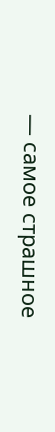— самое страшное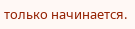только начинается.